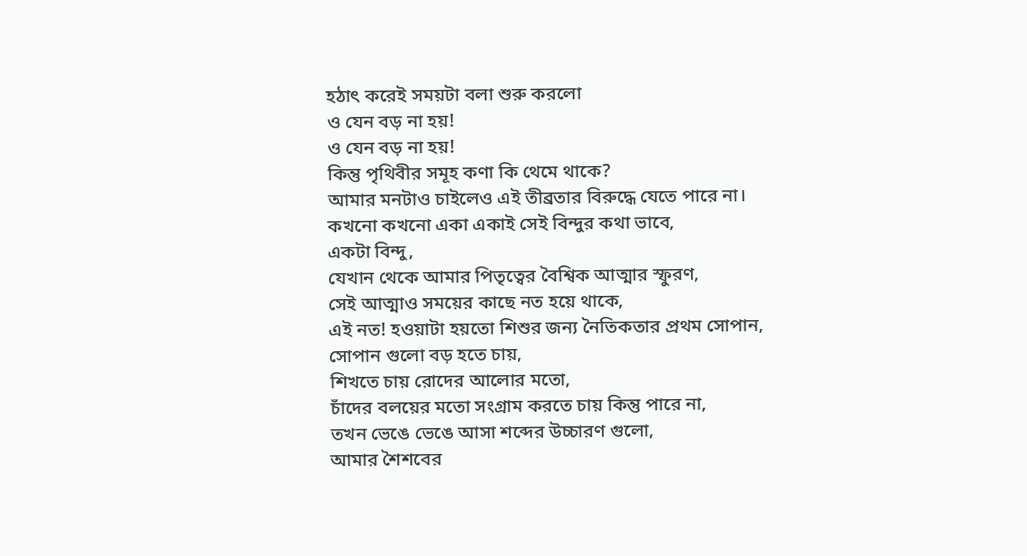হঠাৎ করেই সময়টা বলা শুরু করলো
ও যেন বড় না হয়!
ও যেন বড় না হয়!
কিন্তু পৃথিবীর সমূহ কণা কি থেমে থাকে?
আমার মনটাও চাইলেও এই তীব্রতার বিরুদ্ধে যেতে পারে না।
কখনো কখনো একা একাই সেই বিন্দুর কথা ভাবে,
একটা বিন্দু,
যেখান থেকে আমার পিতৃত্বের বৈশ্বিক আত্মার স্ফুরণ,
সেই আত্মাও সময়ের কাছে নত হয়ে থাকে,
এই নত! হওয়াটা হয়তো শিশুর জন্য নৈতিকতার প্রথম সোপান,
সোপান গুলো বড় হতে চায়,
শিখতে চায় রোদের আলোর মতো,
চাঁদের বলয়ের মতো সংগ্রাম করতে চায় কিন্তু পারে না,
তখন ভেঙে ভেঙে আসা শব্দের উচ্চারণ গুলো,
আমার শৈশবের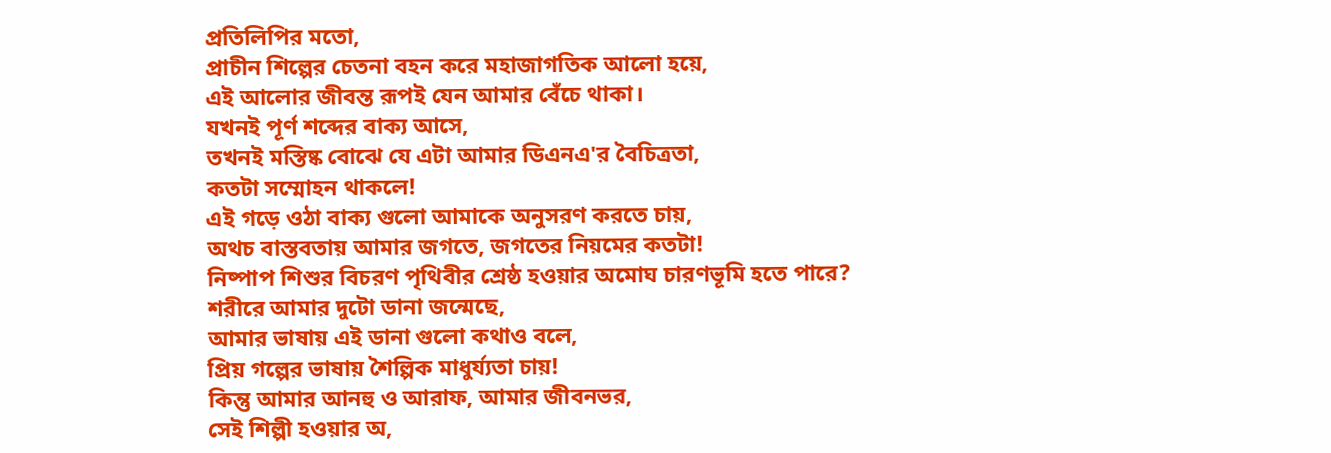প্রতিলিপির মতো,
প্রাচীন শিল্পের চেতনা বহন করে মহাজাগতিক আলো হয়ে,
এই আলোর জীবন্ত রূপই যেন আমার বেঁচে থাকা।
যখনই পূর্ণ শব্দের বাক্য আসে,
তখনই মস্তিষ্ক বোঝে যে এটা আমার ডিএনএ'র বৈচিত্রতা,
কতটা সম্মোহন থাকলে!
এই গড়ে ওঠা বাক্য গুলো আমাকে অনুসরণ করতে চায়,
অথচ বাস্তবতায় আমার জগতে, জগতের নিয়মের কতটা!
নিষ্পাপ শিশুর বিচরণ পৃথিবীর শ্রেষ্ঠ হওয়ার অমোঘ চারণভূমি হতে পারে?
শরীরে আমার দুটো ডানা জন্মেছে,
আমার ভাষায় এই ডানা গুলো কথাও বলে,
প্রিয় গল্পের ভাষায় শৈল্পিক মাধুর্য্যতা চায়!
কিন্তু আমার আনহু ও আরাফ, আমার জীবনভর,
সেই শিল্পী হওয়ার অ,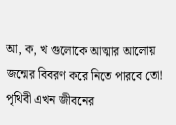আ, ক, খ গুলোকে আত্মার আলোয়
জন্মের বিবরণ করে নিতে পারবে তো!
পৃথিবী এখন জীবনের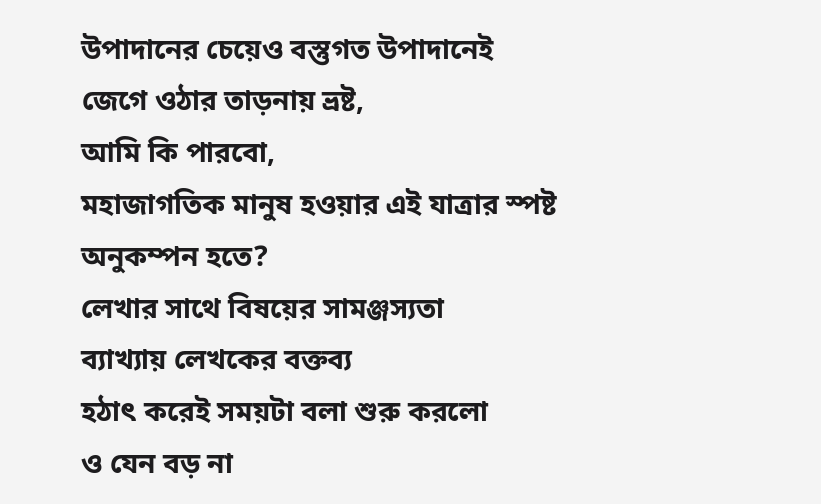উপাদানের চেয়েও বস্তুগত উপাদানেই
জেগে ওঠার তাড়নায় ভ্রষ্ট,
আমি কি পারবো,
মহাজাগতিক মানুষ হওয়ার এই যাত্রার স্পষ্ট অনুকম্পন হতে?
লেখার সাথে বিষয়ের সামঞ্জস্যতা
ব্যাখ্যায় লেখকের বক্তব্য
হঠাৎ করেই সময়টা বলা শুরু করলো
ও যেন বড় না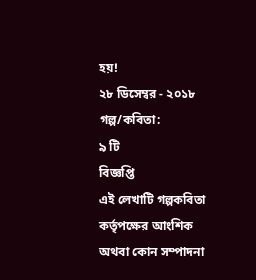হয়!
২৮ ডিসেম্বর - ২০১৮
গল্প/কবিতা:
৯ টি
বিজ্ঞপ্তি
এই লেখাটি গল্পকবিতা কর্তৃপক্ষের আংশিক অথবা কোন সম্পাদনা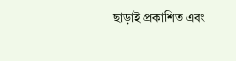ছাড়াই প্রকাশিত এবং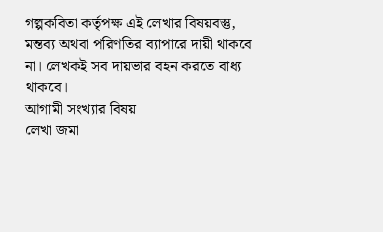গল্পকবিতা কর্তৃপক্ষ এই লেখার বিষয়বস্তু, মন্তব্য অথবা পরিণতির ব্যাপারে দায়ী থাকবে না। লেখকই সব দায়ভার বহন করতে বাধ্য থাকবে।
আগামী সংখ্যার বিষয়
লেখা জমা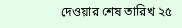দেওয়ার শেষ তারিখ ২৫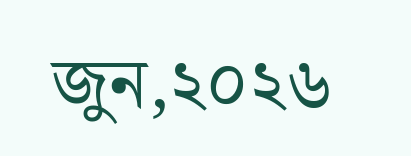জুন,২০২৬